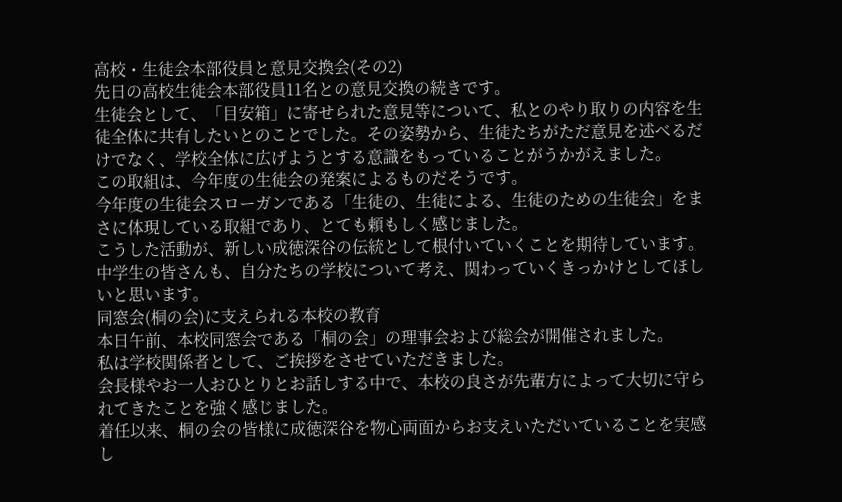高校・生徒会本部役員と意見交換会(その2)
先日の高校生徒会本部役員11名との意見交換の続きです。
生徒会として、「目安箱」に寄せられた意見等について、私とのやり取りの内容を生徒全体に共有したいとのことでした。その姿勢から、生徒たちがただ意見を述べるだけでなく、学校全体に広げようとする意識をもっていることがうかがえました。
この取組は、今年度の生徒会の発案によるものだそうです。
今年度の生徒会スローガンである「生徒の、生徒による、生徒のための生徒会」をまさに体現している取組であり、とても頼もしく感じました。
こうした活動が、新しい成徳深谷の伝統として根付いていくことを期待しています。
中学生の皆さんも、自分たちの学校について考え、関わっていくきっかけとしてほしいと思います。
同窓会(桐の会)に支えられる本校の教育
本日午前、本校同窓会である「桐の会」の理事会および総会が開催されました。
私は学校関係者として、ご挨拶をさせていただきました。
会長様やお一人おひとりとお話しする中で、本校の良さが先輩方によって大切に守られてきたことを強く感じました。
着任以来、桐の会の皆様に成徳深谷を物心両面からお支えいただいていることを実感し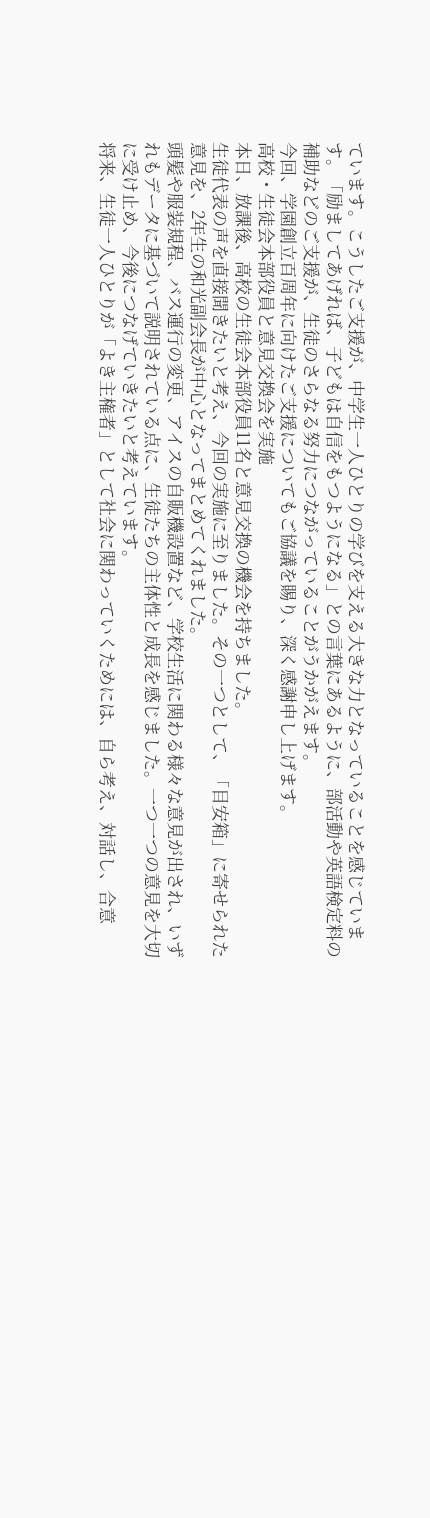ています。こうしたご支援が、中学生一人ひとりの学びを支える大きな力となっていることを感じています。「励ましてあげれば、子どもは自信をもつようになる」との言葉にあるように、部活動や英語検定料の補助などのご支援が、生徒のさらなる努力につながっていることがうかがえます。
今回、学園創立百周年に向けたご支援についてもご協議を賜り、深く感謝申し上げます。
高校・生徒会本部役員と意見交換会を実施
本日、放課後、高校の生徒会本部役員11名と意見交換の機会を持ちました。
生徒代表の声を直接聞きたいと考え、今回の実施に至りました。その一つとして、「目安箱」に寄せられた意見を、2年生の和光副会長が中心となってまとめてくれました。
頭髪や服装規程、バス運行の変更、アイスの自販機設置など、学校生活に関わる様々な意見が出され、いずれもデータに基づいて説明されている点に、生徒たちの主体性と成長を感じました。一つ一つの意見を大切に受け止め、今後につなげていきたいと考えています。
将来、生徒一人ひとりが「よき主権者」として社会に関わっていくためには、自ら考え、対話し、合意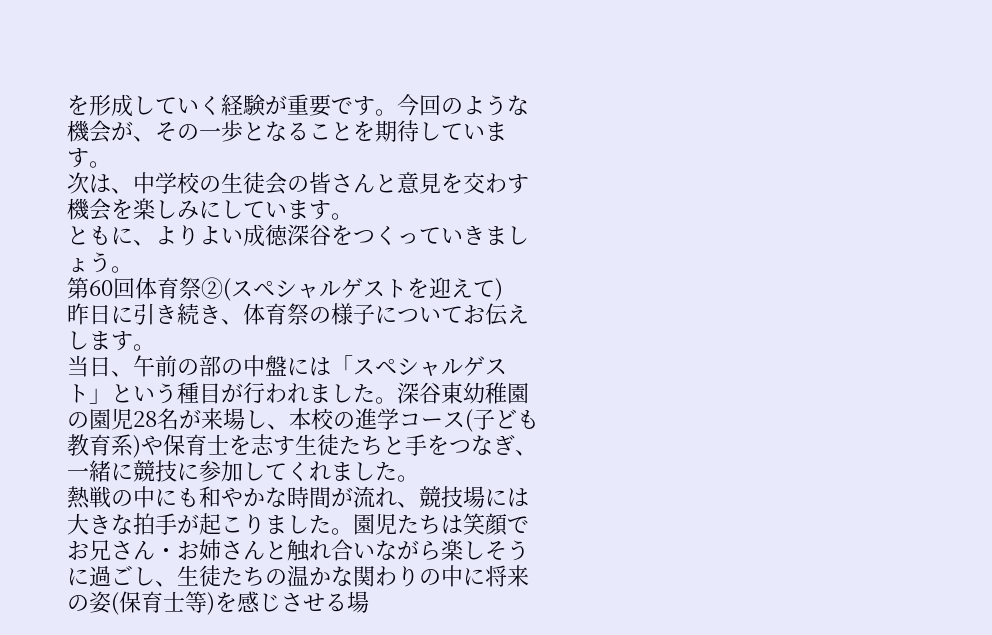を形成していく経験が重要です。今回のような機会が、その一歩となることを期待しています。
次は、中学校の生徒会の皆さんと意見を交わす機会を楽しみにしています。
ともに、よりよい成徳深谷をつくっていきましょう。
第60回体育祭②(スペシャルゲストを迎えて)
昨日に引き続き、体育祭の様子についてお伝えします。
当日、午前の部の中盤には「スペシャルゲスト」という種目が行われました。深谷東幼稚園の園児28名が来場し、本校の進学コース(子ども教育系)や保育士を志す生徒たちと手をつなぎ、一緒に競技に参加してくれました。
熱戦の中にも和やかな時間が流れ、競技場には大きな拍手が起こりました。園児たちは笑顔でお兄さん・お姉さんと触れ合いながら楽しそうに過ごし、生徒たちの温かな関わりの中に将来の姿(保育士等)を感じさせる場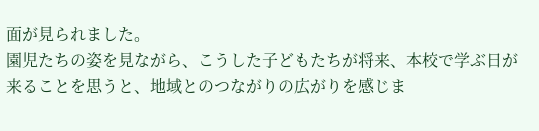面が見られました。
園児たちの姿を見ながら、こうした子どもたちが将来、本校で学ぶ日が来ることを思うと、地域とのつながりの広がりを感じま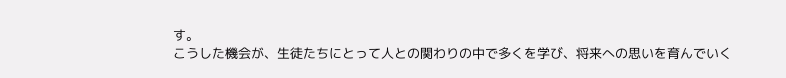す。
こうした機会が、生徒たちにとって人との関わりの中で多くを学び、将来への思いを育んでいく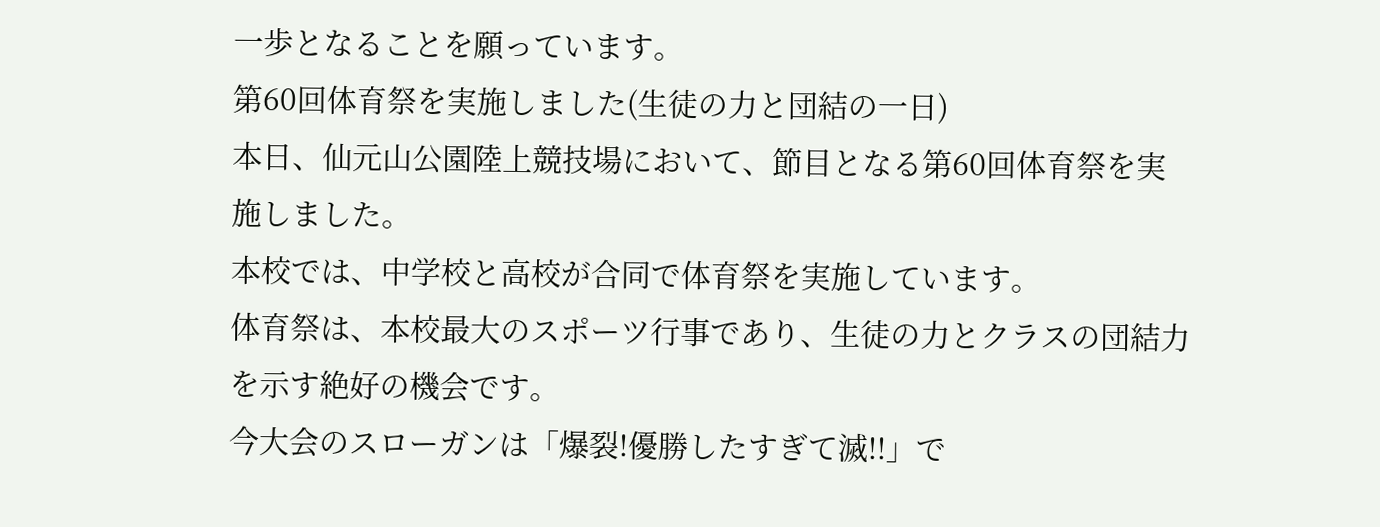一歩となることを願っています。
第60回体育祭を実施しました(生徒の力と団結の一日)
本日、仙元山公園陸上競技場において、節目となる第60回体育祭を実施しました。
本校では、中学校と高校が合同で体育祭を実施しています。
体育祭は、本校最大のスポーツ行事であり、生徒の力とクラスの団結力を示す絶好の機会です。
今大会のスローガンは「爆裂!優勝したすぎて滅!!」で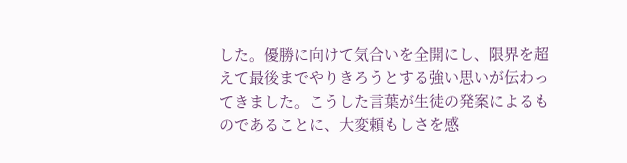した。優勝に向けて気合いを全開にし、限界を超えて最後までやりきろうとする強い思いが伝わってきました。こうした言葉が生徒の発案によるものであることに、大変頼もしさを感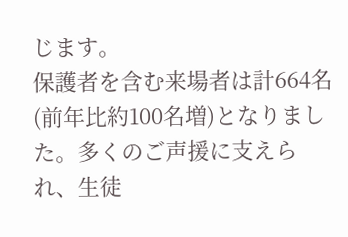じます。
保護者を含む来場者は計664名(前年比約100名増)となりました。多くのご声援に支えられ、生徒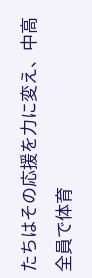たちはその応援を力に変え、中高全員で体育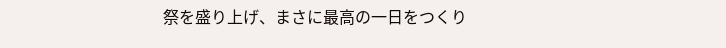祭を盛り上げ、まさに最高の一日をつくり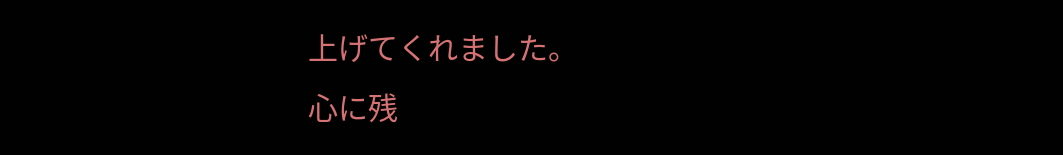上げてくれました。
心に残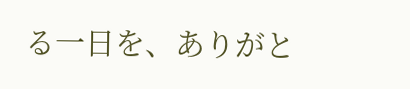る一日を、ありがと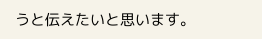うと伝えたいと思います。